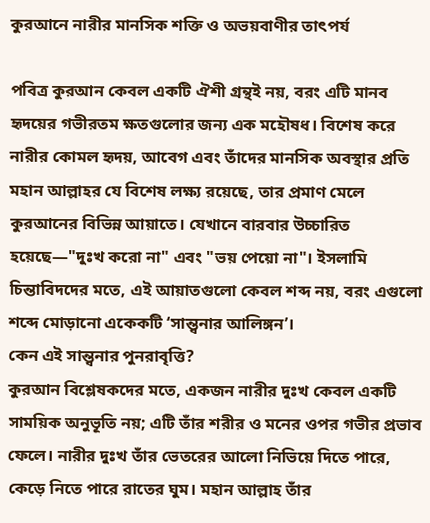কুরআনে নারীর মানসিক শক্তি ও অভয়বাণীর তাৎপর্য

পবিত্র কুরআন কেবল একটি ঐশী গ্রন্থই নয়, বরং এটি মানব হৃদয়ের গভীরতম ক্ষতগুলোর জন্য এক মহৌষধ। বিশেষ করে নারীর কোমল হৃদয়, আবেগ এবং তাঁদের মানসিক অবস্থার প্রতি মহান আল্লাহর যে বিশেষ লক্ষ্য রয়েছে, তার প্রমাণ মেলে কুরআনের বিভিন্ন আয়াতে। যেখানে বারবার উচ্চারিত হয়েছে—"দুঃখ করো না" এবং "ভয় পেয়ো না"। ইসলামি চিন্তাবিদদের মতে, এই আয়াতগুলো কেবল শব্দ নয়, বরং এগুলো শব্দে মোড়ানো একেকটি ‘সান্ত্বনার আলিঙ্গন’।
কেন এই সান্ত্বনার পুনরাবৃত্তি?
কুরআন বিশ্লেষকদের মতে, একজন নারীর দুঃখ কেবল একটি সাময়িক অনুভূতি নয়; এটি তাঁর শরীর ও মনের ওপর গভীর প্রভাব ফেলে। নারীর দুঃখ তাঁর ভেতরের আলো নিভিয়ে দিতে পারে, কেড়ে নিতে পারে রাতের ঘুম। মহান আল্লাহ তাঁর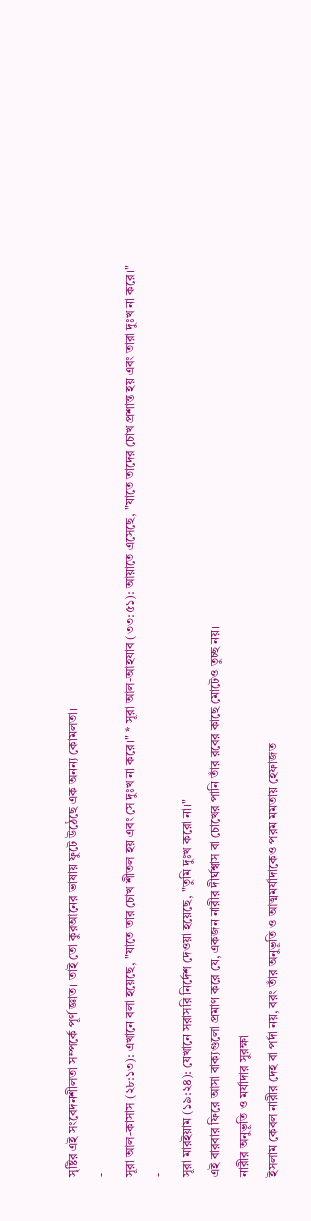সৃষ্টির এই সংবেদনশীলতা সম্পর্কে পূর্ণ জ্ঞাত। তাই তো কুরআনের ভাষায় ফুটে উঠেছে এক অনন্য কোমলতা।
-
সূরা আল-কাসাস (২৮:১৩): এখানে বলা হয়েছে, "যাতে তার চোখ শীতল হয় এবং সে দুঃখ না করে।" * সূরা আল-আহযাব (৩৩:৫১): আয়াতে এসেছে, "যাতে তাদের চোখ প্রশান্ত হয় এবং তারা দুঃখ না করে।"
-
সূরা মারইয়াম (১৯:২৪): যেখানে সরাসরি নির্দেশ দেওয়া হয়েছে, "তুমি দুঃখ করো না।"
এই বারবার ফিরে আসা বাক্যগুলো প্রমাণ করে যে, একজন নারীর দীর্ঘশ্বাস বা চোখের পানি তাঁর রবের কাছে মোটেও তুচ্ছ নয়।
নারীর অনুভূতি ও মর্যাদার সুরক্ষা
ইসলাম কেবল নারীর দেহ বা পর্দা নয়, বরং তাঁর অনুভূতি ও আত্মমর্যাদাকেও পরম মমতায় হেফাজত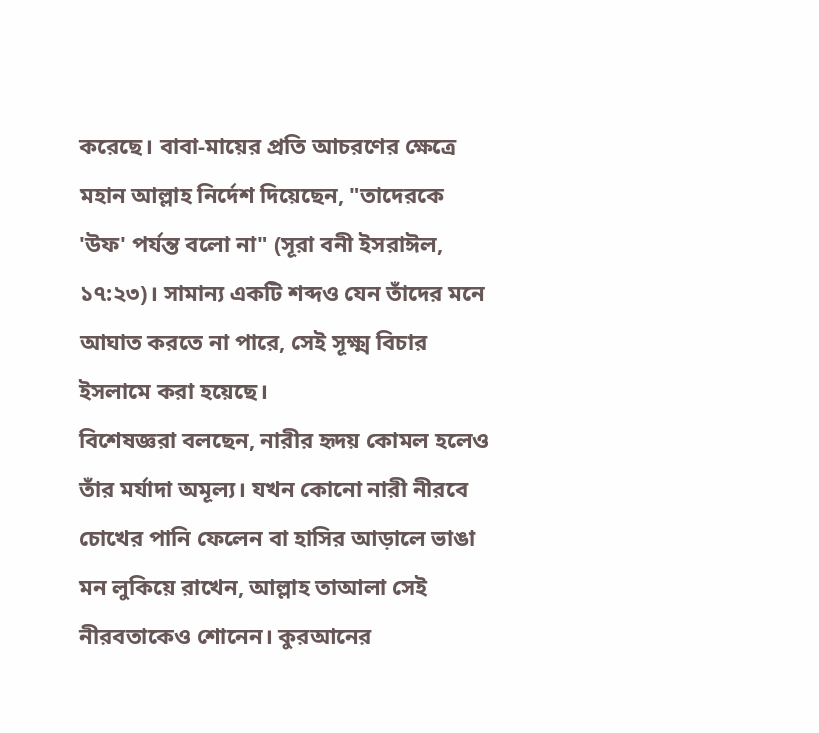করেছে। বাবা-মায়ের প্রতি আচরণের ক্ষেত্রে মহান আল্লাহ নির্দেশ দিয়েছেন, "তাদেরকে 'উফ' পর্যন্ত বলো না" (সূরা বনী ইসরাঈল, ১৭:২৩)। সামান্য একটি শব্দও যেন তাঁদের মনে আঘাত করতে না পারে, সেই সূক্ষ্ম বিচার ইসলামে করা হয়েছে।
বিশেষজ্ঞরা বলছেন, নারীর হৃদয় কোমল হলেও তাঁর মর্যাদা অমূল্য। যখন কোনো নারী নীরবে চোখের পানি ফেলেন বা হাসির আড়ালে ভাঙা মন লুকিয়ে রাখেন, আল্লাহ তাআলা সেই নীরবতাকেও শোনেন। কুরআনের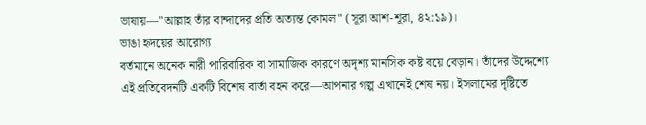ভাষায়—"আল্লাহ তাঁর বান্দাদের প্রতি অত্যন্ত কোমল" (সূরা আশ-শূরা, ৪২:১৯)।
ভাঙা হৃদয়ের আরোগ্য
বর্তমানে অনেক নারী পারিবারিক বা সামাজিক কারণে অদৃশ্য মানসিক কষ্ট বয়ে বেড়ান। তাঁদের উদ্দেশ্যে এই প্রতিবেদনটি একটি বিশেষ বার্তা বহন করে—আপনার গল্প এখানেই শেষ নয়। ইসলামের দৃষ্টিতে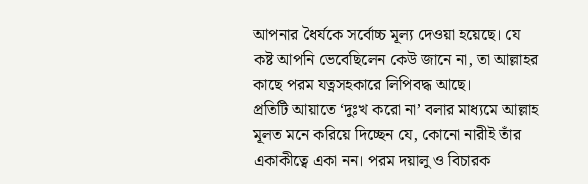আপনার ধৈর্যকে সর্বোচ্চ মূল্য দেওয়া হয়েছে। যে কষ্ট আপনি ভেবেছিলেন কেউ জানে না, তা আল্লাহর কাছে পরম যত্নসহকারে লিপিবদ্ধ আছে।
প্রতিটি আয়াতে ‘দুঃখ করো না’ বলার মাধ্যমে আল্লাহ মূলত মনে করিয়ে দিচ্ছেন যে, কোনো নারীই তাঁর একাকীত্বে একা নন। পরম দয়ালু ও বিচারক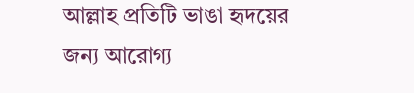আল্লাহ প্রতিটি ভাঙা হৃদয়ের জন্য আরোগ্য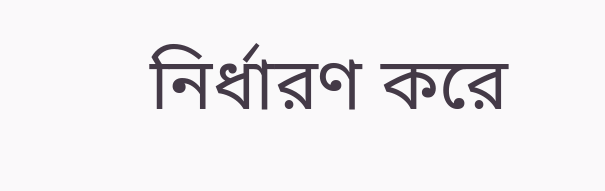নির্ধারণ করে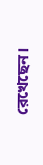রেখেছেন।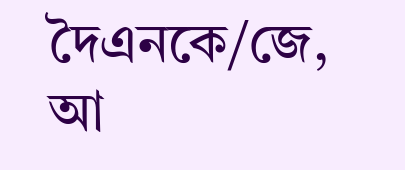দৈএনকে/জে, আ